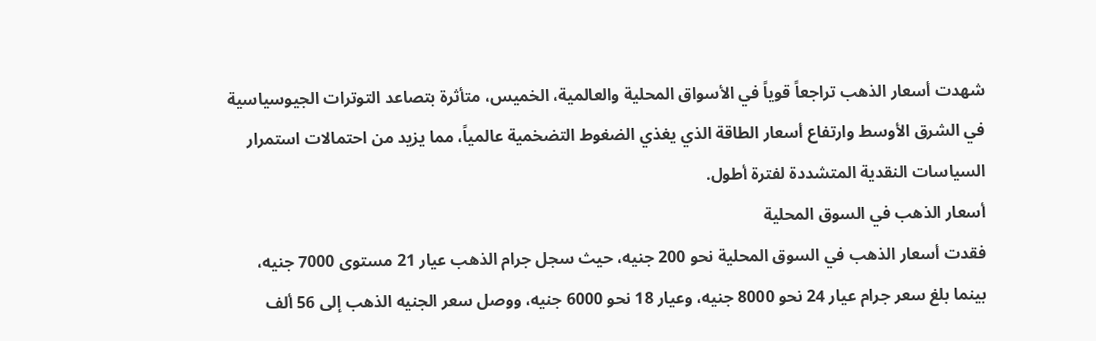شهدت أسعار الذهب تراجعاً قوياً في الأسواق المحلية والعالمية، الخميس، متأثرة بتصاعد التوترات الجيوسياسية في الشرق الأوسط وارتفاع أسعار الطاقة الذي يغذي الضغوط التضخمية عالمياً، مما يزيد من احتمالات استمرار السياسات النقدية المتشددة لفترة أطول.
أسعار الذهب في السوق المحلية
فقدت أسعار الذهب في السوق المحلية نحو 200 جنيه، حيث سجل جرام الذهب عيار 21 مستوى 7000 جنيه، بينما بلغ سعر جرام عيار 24 نحو 8000 جنيه، وعيار 18 نحو 6000 جنيه، ووصل سعر الجنيه الذهب إلى 56 ألف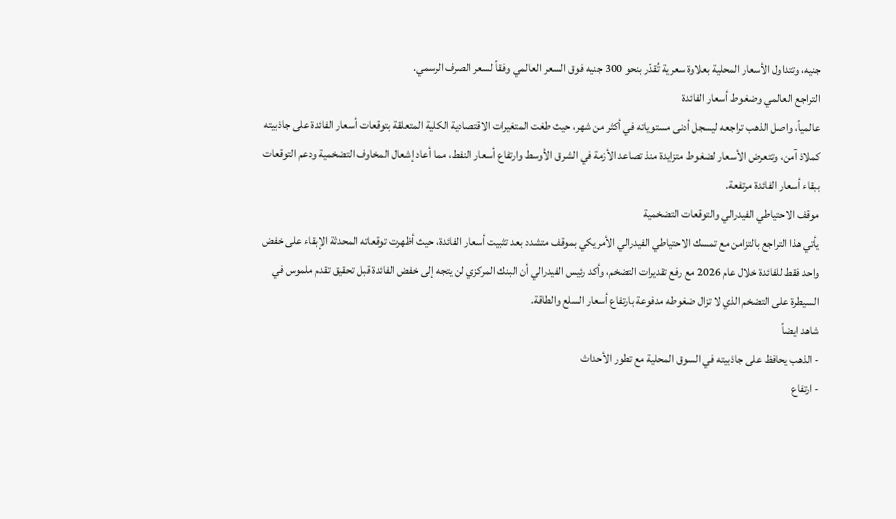جنيه، وتتداول الأسعار المحلية بعلاوة سعرية تُقدّر بنحو 300 جنيه فوق السعر العالمي وفقاً لسعر الصرف الرسمي.
التراجع العالمي وضغوط أسعار الفائدة
عالمياً، واصل الذهب تراجعه ليسجل أدنى مستوياته في أكثر من شهر، حيث طغت المتغيرات الاقتصادية الكلية المتعلقة بتوقعات أسعار الفائدة على جاذبيته كملاذ آمن، وتتعرض الأسعار لضغوط متزايدة منذ تصاعد الأزمة في الشرق الأوسط وارتفاع أسعار النفط، مما أعاد إشعال المخاوف التضخمية ودعم التوقعات ببقاء أسعار الفائدة مرتفعة.
موقف الاحتياطي الفيدرالي والتوقعات التضخمية
يأتي هذا التراجع بالتزامن مع تمسك الاحتياطي الفيدرالي الأمريكي بموقف متشدد بعد تثبيت أسعار الفائدة، حيث أظهرت توقعاته المحدثة الإبقاء على خفض واحد فقط للفائدة خلال عام 2026 مع رفع تقديرات التضخم، وأكد رئيس الفيدرالي أن البنك المركزي لن يتجه إلى خفض الفائدة قبل تحقيق تقدم ملموس في السيطرة على التضخم الذي لا تزال ضغوطه مدفوعة بارتفاع أسعار السلع والطاقة.
شاهد ايضاً
- الذهب يحافظ على جاذبيته في السوق المحلية مع تطور الأحداث
- ارتفاع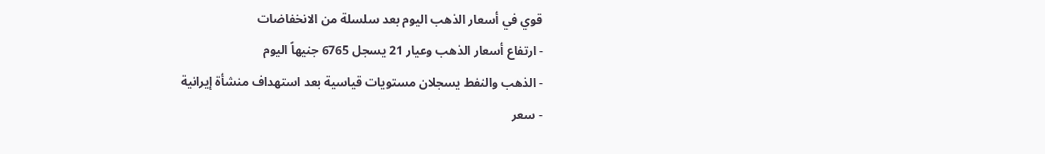قوي في أسعار الذهب اليوم بعد سلسلة من الانخفاضات
- ارتفاع أسعار الذهب وعيار 21 يسجل 6765 جنيهاً اليوم
- الذهب والنفط يسجلان مستويات قياسية بعد استهداف منشأة إيرانية
- سعر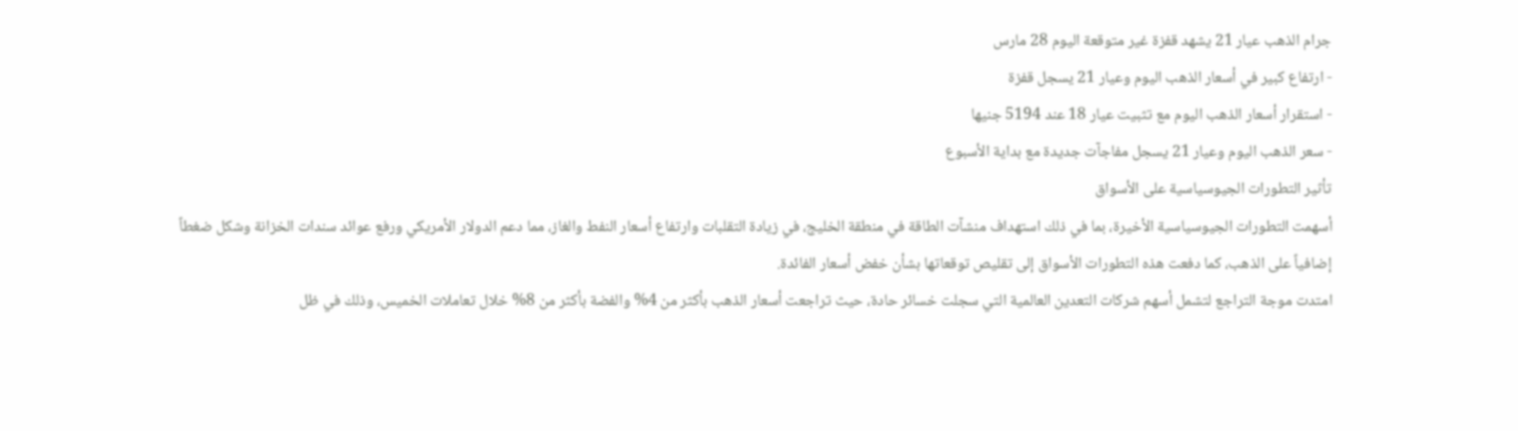جرام الذهب عيار 21 يشهد قفزة غير متوقعة اليوم 28 مارس
- ارتفاع كبير في أسعار الذهب اليوم وعيار 21 يسجل قفزة
- استقرار أسعار الذهب اليوم مع تثبيت عيار 18 عند 5194 جنيها
- سعر الذهب اليوم وعيار 21 يسجل مفاجآت جديدة مع بداية الأسبوع
تأثير التطورات الجيوسياسية على الأسواق
أسهمت التطورات الجيوسياسية الأخيرة، بما في ذلك استهداف منشآت الطاقة في منطقة الخليج، في زيادة التقلبات وارتفاع أسعار النفط والغاز، مما دعم الدولار الأمريكي ورفع عوائد سندات الخزانة وشكل ضغطاً إضافياً على الذهب، كما دفعت هذه التطورات الأسواق إلى تقليص توقعاتها بشأن خفض أسعار الفائدة.
امتدت موجة التراجع لتشمل أسهم شركات التعدين العالمية التي سجلت خسائر حادة، حيث تراجعت أسعار الذهب بأكثر من 4% والفضة بأكثر من 8% خلال تعاملات الخميس، وذلك في ظل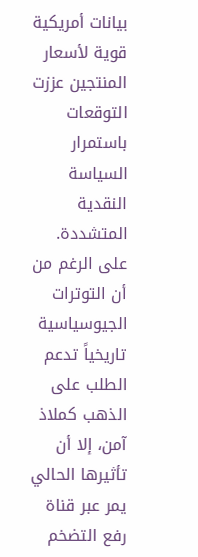بيانات أمريكية قوية لأسعار المنتجين عززت التوقعات باستمرار السياسة النقدية المتشددة.
على الرغم من أن التوترات الجيوسياسية تاريخياً تدعم الطلب على الذهب كملاذ آمن، إلا أن تأثيرها الحالي يمر عبر قناة رفع التضخم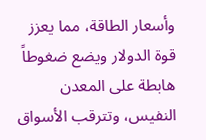وأسعار الطاقة، مما يعزز قوة الدولار ويضع ضغوطاً هابطة على المعدن النفيس، وتترقب الأسواق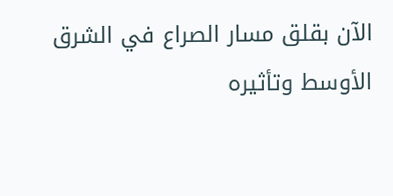الآن بقلق مسار الصراع في الشرق الأوسط وتأثيره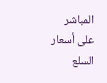المباشر على أسعار السلع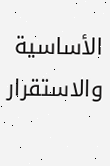الأساسية والاستقرار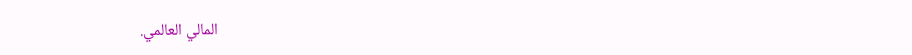المالي العالمي.